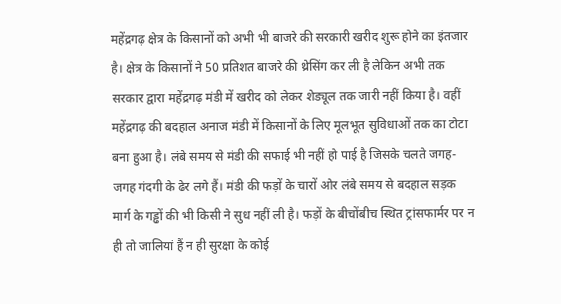महेंद्रगढ़ क्षेत्र के किसानों को अभी भी बाजरे की सरकारी खरीद शुरू होने का इंतजार है। क्षेत्र के किसानों ने 50 प्रतिशत बाजरे की थ्रेसिंग कर ली है लेकिन अभी तक सरकार द्वारा महेंद्रगढ़ मंडी में खरीद को लेकर शेड्यूल तक जारी नहीं किया है। वहीं महेंद्रगढ़ की बदहाल अनाज मंडी में किसानों के लिए मूलभूत सुविधाओं तक का टोटा बना हुआ है। लंबे समय से मंडी की सफाई भी नहीं हो पाई है जिसके चलते जगह-जगह गंदगी के ढेर लगे हैं। मंडी की फड़ों के चारों ओर लंबे समय से बदहाल सड़क मार्ग के गड्ढों की भी किसी ने सुध नहीं ली है। फड़ों के बीचोंबीच स्थित ट्रांसफार्मर पर न ही तो जालियां हैं न ही सुरक्षा के कोई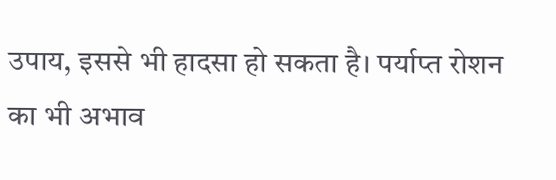उपाय, इससे भी हादसा हो सकता है। पर्याप्त रोशन का भी अभाव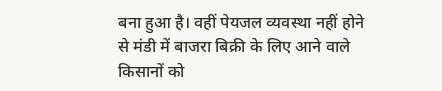बना हुआ है। वहीं पेयजल व्यवस्था नहीं होने से मंडी में बाजरा बिक्री के लिए आने वाले किसानों को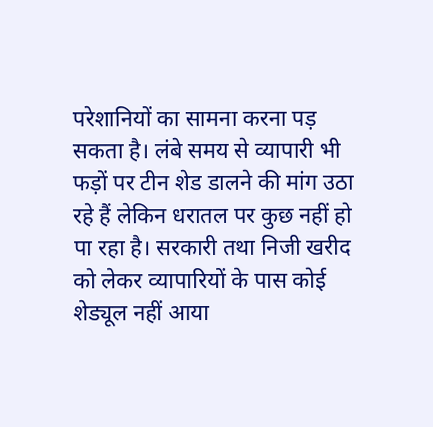परेशानियों का सामना करना पड़ सकता है। लंबे समय से व्यापारी भी फड़ों पर टीन शेड डालने की मांग उठा रहे हैं लेकिन धरातल पर कुछ नहीं हो पा रहा है। सरकारी तथा निजी खरीद को लेकर व्यापारियों के पास कोई शेड्यूल नहीं आया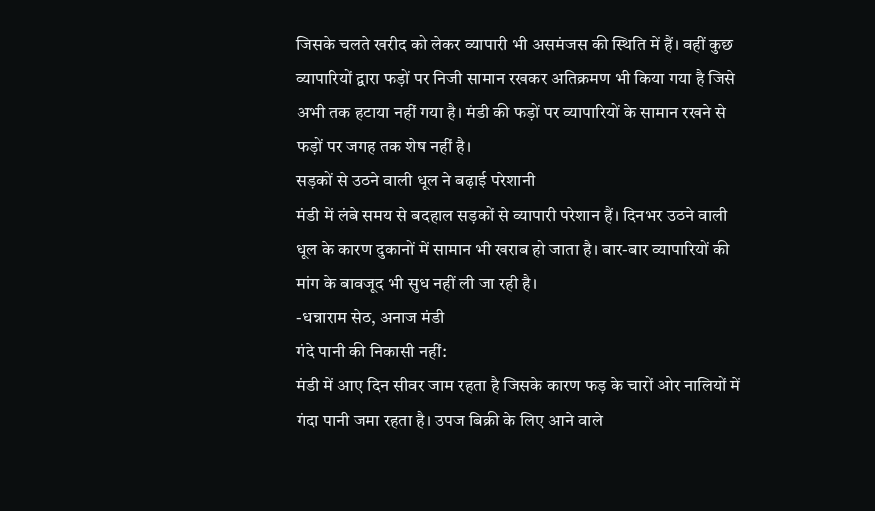जिसके चलते खरीद को लेकर व्यापारी भी असमंजस की स्थिति में हैं। वहीं कुछ व्यापारियों द्वारा फड़ों पर निजी सामान रखकर अतिक्रमण भी किया गया है जिसे अभी तक हटाया नहीं गया है। मंडी की फड़ों पर व्यापारियों के सामान रखने से फड़ों पर जगह तक शेष नहीं है।
सड़कों से उठने वाली धूल ने बढ़ाई परेशानी
मंडी में लंबे समय से बदहाल सड़कों से व्यापारी परेशान हैं। दिनभर उठने वाली धूल के कारण दुकानों में सामान भी खराब हो जाता है। बार-बार व्यापारियों की मांग के बावजूद भी सुध नहीं ली जा रही है।
-धन्नाराम सेठ, अनाज मंडी
गंदे पानी की निकासी नहीं:
मंडी में आए दिन सीवर जाम रहता है जिसके कारण फड़ के चारों ओर नालियों में गंदा पानी जमा रहता है। उपज बिक्री के लिए आने वाले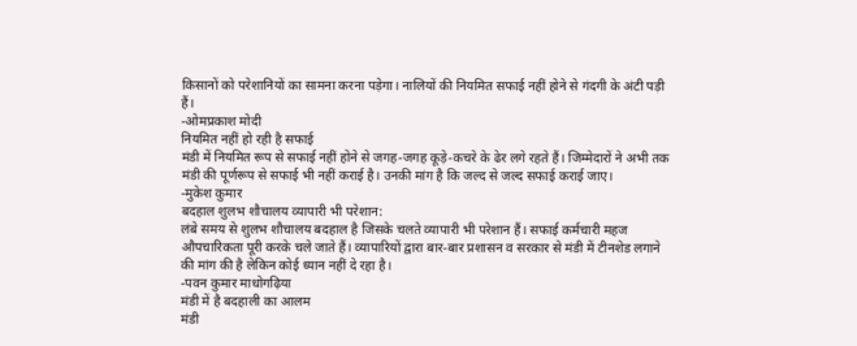किसानों को परेशानियों का सामना करना पड़ेगा। नालियों की नियमित सफाई नहीं होने से गंदगी के अंटी पड़ी हैं।
-ओमप्रकाश मोदी
नियमित नहीं हो रही है सफाई
मंडी में नियमित रूप से सफाई नहीं होने से जगह-जगह कूड़े-कचरे के ढेर लगे रहते हैं। जिम्मेदारों ने अभी तक मंडी की पूर्णरूप से सफाई भी नहीं कराई है। उनकी मांग है कि जल्द से जल्द सफाई कराई जाए।
-मुकेश कुमार
बदहाल शुलभ शौचालय व्यापारी भी परेशान:
लंबे समय से शुलभ शौचालय बदहाल है जिसके चलते व्यापारी भी परेशान हैं। सफाई कर्मचारी महज औपचारिकता पूरी करके चले जाते हैं। व्यापारियों द्वारा बार-बार प्रशासन व सरकार से मंडी में टीनशेड लगाने की मांग की है लेकिन कोई ध्यान नहीं दे रहा है।
-पवन कुमार माधोगढ़िया
मंडी में है बदहाली का आलम
मंडी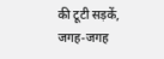की टूटी सड़कें, जगह-जगह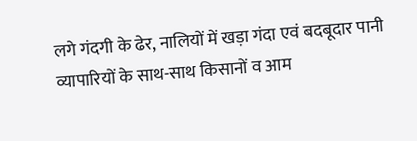लगे गंदगी के ढेर, नालियों में खड़ा गंदा एवं बदबूदार पानी व्यापारियों के साथ-साथ किसानों व आम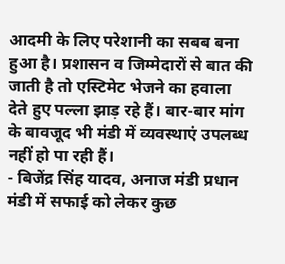आदमी के लिए परेशानी का सबब बना हुआ है। प्रशासन व जिम्मेदारों से बात की जाती है तो एस्टिमेट भेजने का हवाला देते हुए पल्ला झाड़ रहे हैं। बार-बार मांग के बावजूद भी मंडी में व्यवस्थाएं उपलब्ध नहीं हो पा रही हैं।
- बिजेंद्र सिंह यादव, अनाज मंडी प्रधान
मंडी में सफाई को लेकर कुछ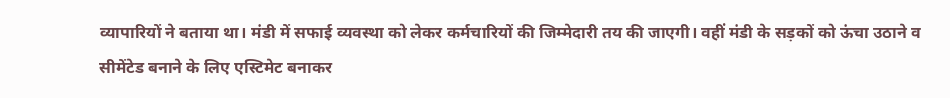व्यापारियों ने बताया था। मंडी में सफाई व्यवस्था को लेकर कर्मचारियों की जिम्मेदारी तय की जाएगी। वहीं मंडी के सड़कों को ऊंचा उठाने व सीमेंटेड बनाने के लिए एस्टिमेट बनाकर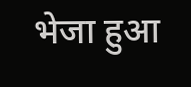भेजा हुआ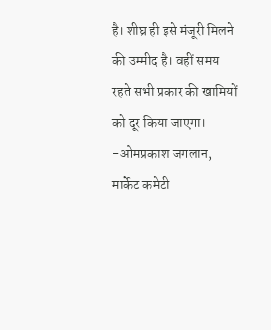है। शीघ्र ही इसे मंजूरी मिलने की उम्मीद है। वहीं समय रहते सभी प्रकार की खामियों को दूर किया जाएगा।
-ओमप्रकाश जगलान, मार्केट कमेटी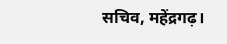सचिव, महेंद्रगढ़।